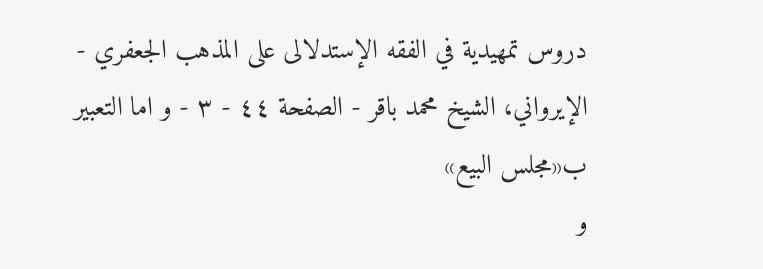دروس تمهيدية في الفقه الإستدلالى على المذهب الجعفري - الإيرواني، الشيخ محمد باقر - الصفحة ٤٤ - ٣ - و اما التعبير ب«مجلس البيع»
و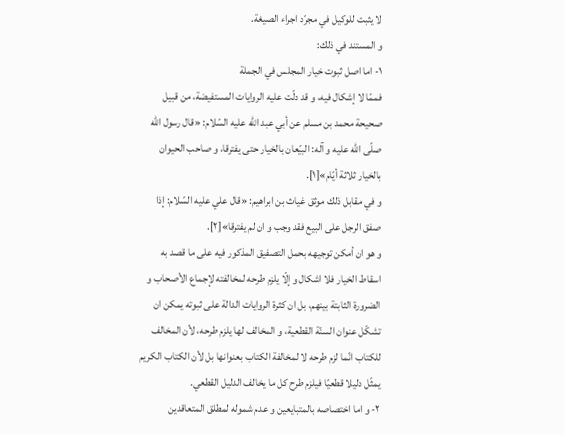لا يثبت للوكيل في مجرّد اجراء الصيغة.
و المستند في ذلك:
١- اما اصل ثبوت خيار المجلس في الجملة
فممّا لا إشكال فيه، و قد دلّت عليه الروايات المستفيضة، من قبيل صحيحة محمد بن مسلم عن أبي عبد اللّه عليه السّلام: «قال رسول اللّه صلّى اللّه عليه و آله: البيّعان بالخيار حتى يفترقا، و صاحب الحيوان بالخيار ثلاثة أيّام»[١].
و في مقابل ذلك موثق غياث بن ابراهيم: «قال علي عليه السّلام: إذا صفق الرجل على البيع فقد وجب و ان لم يفترقا»[٢].
و هو ان أمكن توجيهه بحمل التصفيق المذكور فيه على ما قصد به اسقاط الخيار فلا اشكال و إلّا يلزم طرحه لمخالفته لإجماع الأصحاب و الضرورة الثابتة بينهم، بل ان كثرة الروايات الدالة على ثبوته يمكن ان تشكّل عنوان السنّة القطعية، و المخالف لها يلزم طرحه، لأن المخالف للكتاب انّما لزم طرحه لا لمخالفة الكتاب بعنوانها بل لأن الكتاب الكريم يمثّل دليلا قطعيّا فيلزم طرح كل ما يخالف الدليل القطعي.
٢- و اما اختصاصه بالمتبايعين و عدم شموله لمطلق المتعاقدين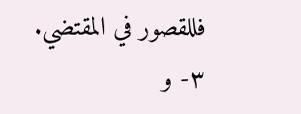فللقصور في المقتضي.
٣- و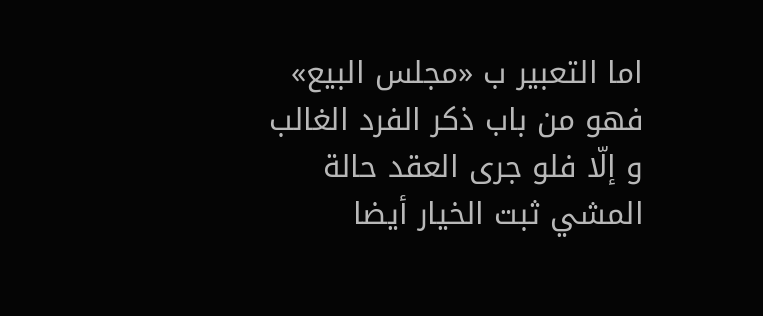اما التعبير ب «مجلس البيع»
فهو من باب ذكر الفرد الغالب و إلّا فلو جرى العقد حالة المشي ثبت الخيار أيضا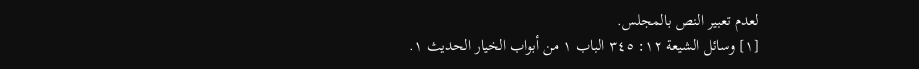لعدم تعبير النص بالمجلس.
[١] وسائل الشيعة ١٢: ٣٤٥ الباب ١ من أبواب الخيار الحديث ١.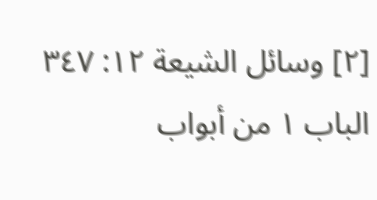[٢] وسائل الشيعة ١٢: ٣٤٧ الباب ١ من أبواب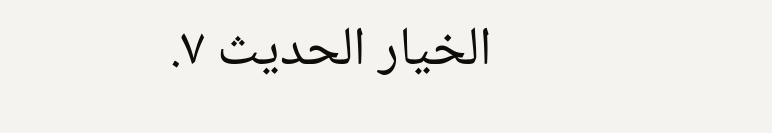الخيار الحديث ٧.